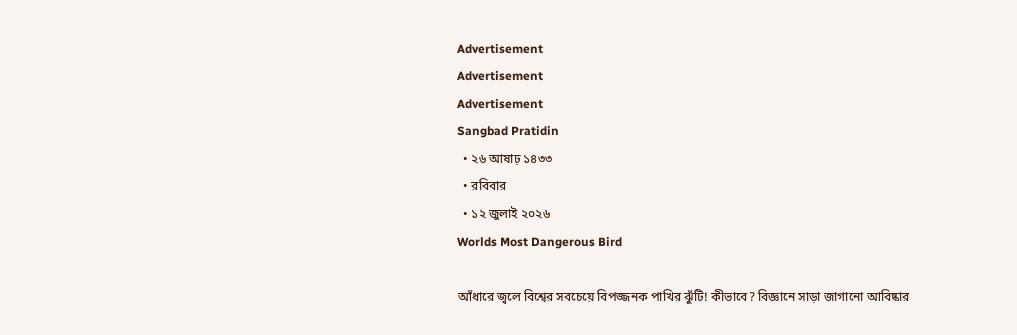Advertisement
Advertisement
Advertisement
Sangbad Pratidin
  • ২৬ আষাঢ় ১৪৩৩
  • রবিবার
  • ১২ জুলাই ২০২৬
Worlds Most Dangerous Bird

আঁধারে জ্বলে বিশ্বের সবচেয়ে বিপজ্জনক পাখির ঝুঁটি! কীভাবে? বিজ্ঞানে সাড়া জাগানো আবিষ্কার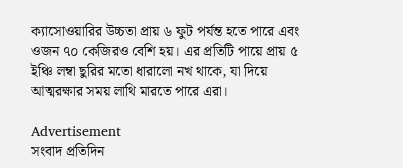ক্যাসোওয়ারির উচ্চতা প্রায় ৬ ফুট পর্যন্ত হতে পারে এবং ওজন ৭০ কেজিরও বেশি হয়। এর প্রতিটি পায়ে প্রায় ৫ ইঞ্চি লম্বা ছুরির মতো ধারালো নখ থাকে, যা দিয়ে আত্মরক্ষার সময় লাথি মারতে পারে এরা।

Advertisement
সংবাদ প্রতিদিন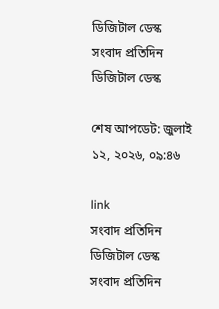ডিজিটাল ডেস্ক
সংবাদ প্রতিদিন ডিজিটাল ডেস্ক

শেষ আপডেট: জুলাই ১২, ২০২৬, ০৯:৪৬

link
সংবাদ প্রতিদিন ডিজিটাল ডেস্ক
সংবাদ প্রতিদিন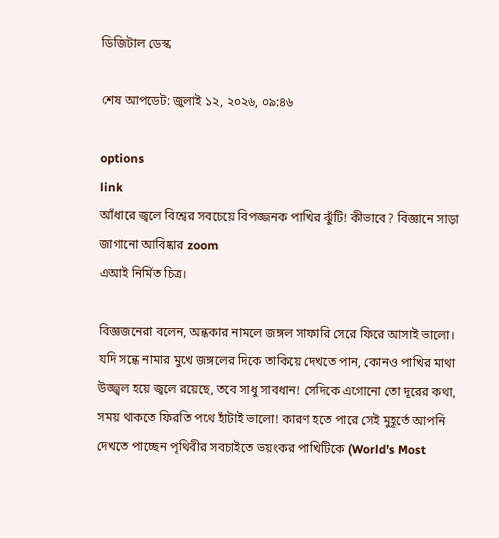ডিজিটাল ডেস্ক

শেষ আপডেট: জুলাই ১২, ২০২৬, ০৯:৪৬

options
link
আঁধারে জ্বলে বিশ্বের সবচেয়ে বিপজ্জনক পাখির ঝুঁটি! কীভাবে? বিজ্ঞানে সাড়া জাগানো আবিষ্কার zoom
এআই নির্মিত চিত্র।

বিজ্ঞজনেরা বলেন, অন্ধকার নামলে জঙ্গল সাফারি সেরে ফিরে আসাই ভালো। যদি সন্ধে নামার মুখে জঙ্গলের দিকে তাকিয়ে দেখতে পান, কোনও পাখির মাথা উজ্জ্বল হয়ে জ্বলে রয়েছে, তবে সাধু সাবধান! সেদিকে এগোনো তো দূরের কথা, সময় থাকতে ফিরতি পথে হাঁটাই ভালো! কারণ হতে পারে সেই মুহূর্তে আপনি দেখতে পাচ্ছেন পৃথিবীর সবচাইতে ভয়ংকর পাখিটিকে (World’s Most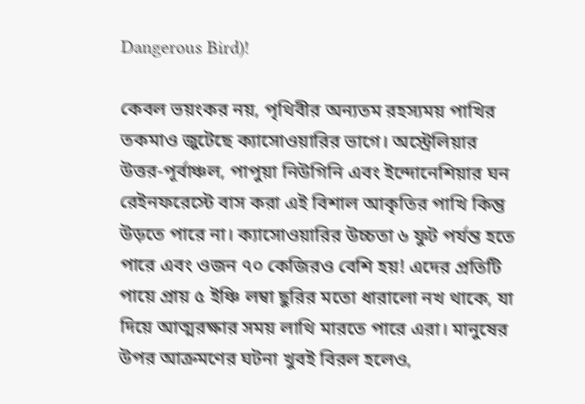Dangerous Bird)!

কেবল ভয়ংকর নয়, পৃথিবীর অন্যতম রহস্যময় পাখির তকমাও জুটেছে ক্যাসোওয়ারির ভাগে। অস্ট্রেলিয়ার উত্তর-পূর্বাঞ্চল, পাপুয়া নিউগিনি এবং ইন্দোনেশিয়ার ঘন রেইনফরেস্টে বাস করা এই বিশাল আকৃতির পাখি কিন্তু উড়তে পারে না। ক্যাসোওয়ারির উচ্চতা ৬ ফুট পর্যন্ত হতে পারে এবং ওজন ৭০ কেজিরও বেশি হয়! এদের প্রতিটি পায়ে প্রায় ৫ ইঞ্চি লম্বা ছুরির মতো ধারালো নখ থাকে, যা দিয়ে আত্মরক্ষার সময় লাথি মারতে পারে এরা। মানুষের উপর আক্রমণের ঘটনা খুবই বিরল হলেও,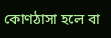কোণঠাসা হলে বা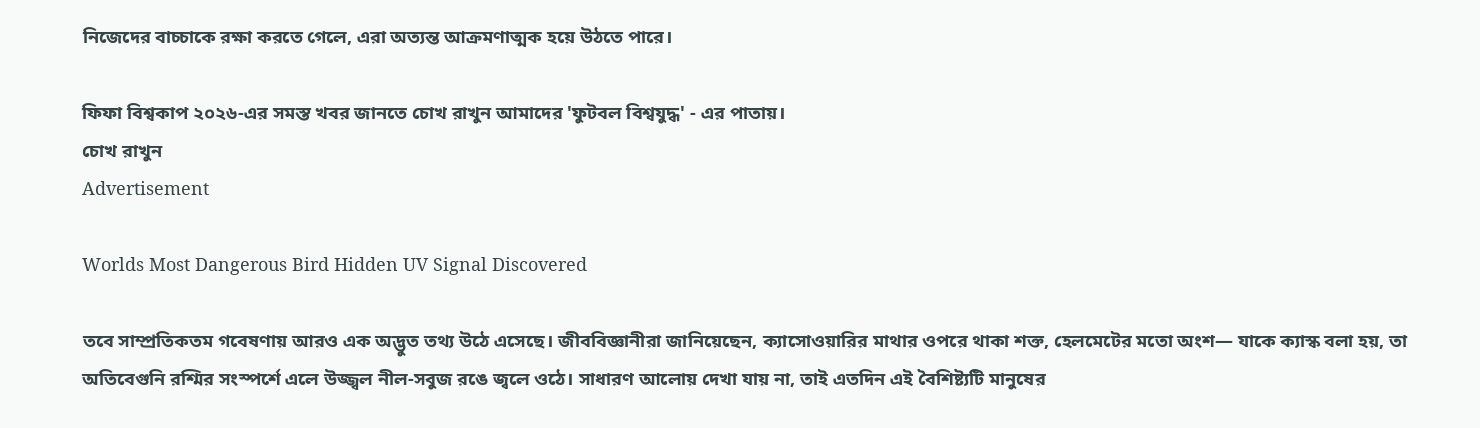নিজেদের বাচ্চাকে রক্ষা করতে গেলে, এরা অত্যন্ত আক্রমণাত্মক হয়ে উঠতে পারে।

ফিফা বিশ্বকাপ ২০২৬-এর সমস্ত খবর জানতে চোখ রাখুন আমাদের 'ফুটবল বিশ্বযুদ্ধ' - এর পাতায়।
চোখ রাখুন
Advertisement

Worlds Most Dangerous Bird Hidden UV Signal Discovered

তবে সাম্প্রতিকতম গবেষণায় আরও এক অদ্ভুত তথ্য উঠে এসেছে। জীববিজ্ঞানীরা জানিয়েছেন, ক্যাসোওয়ারির মাথার ওপরে থাকা শক্ত, হেলমেটের মতো অংশ— যাকে ক্যাস্ক বলা হয়, তা অতিবেগুনি রশ্মির সংস্পর্শে এলে উজ্জ্বল নীল-সবুজ রঙে জ্বলে ওঠে। সাধারণ আলোয় দেখা যায় না, তাই এতদিন এই বৈশিষ্ট্যটি মানুষের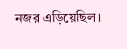নজর এড়িয়েছিল।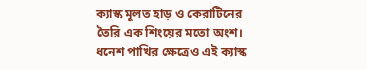ক্যাস্ক মূলত হাড় ও কেরাটিনের তৈরি এক শিংয়ের মতো অংশ। ধনেশ পাখির ক্ষেত্রেও এই ক্যাস্ক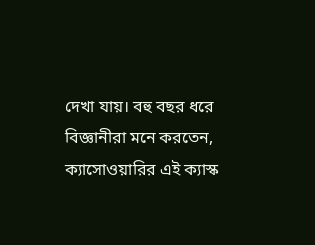দেখা যায়। বহু বছর ধরে বিজ্ঞানীরা মনে করতেন, ক্যাসোওয়ারির এই ক্যাস্ক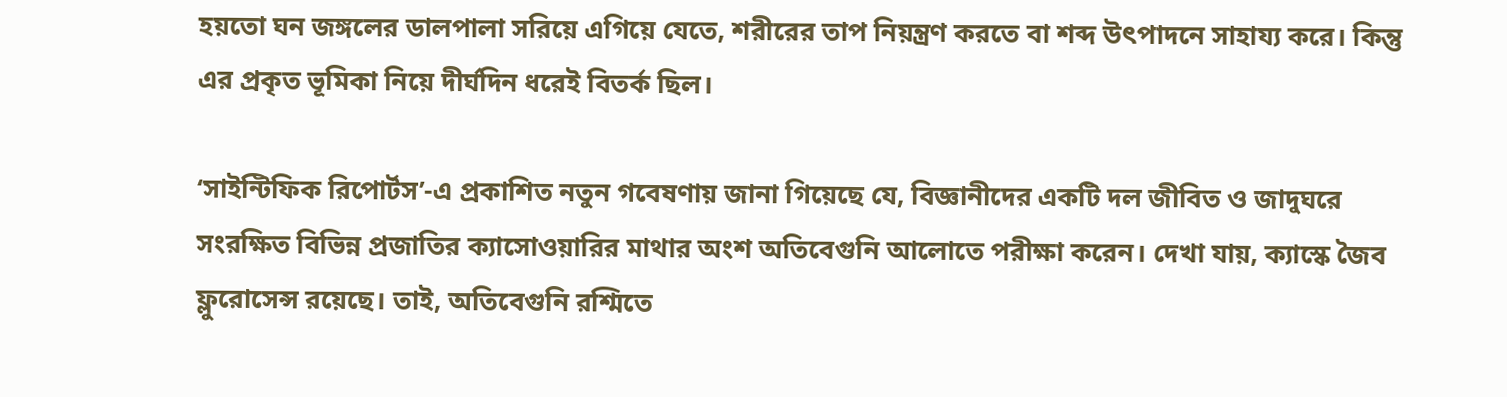হয়তো ঘন জঙ্গলের ডালপালা সরিয়ে এগিয়ে যেতে, শরীরের তাপ নিয়ন্ত্রণ করতে বা শব্দ উৎপাদনে সাহায্য করে। কিন্তু এর প্রকৃত ভূমিকা নিয়ে দীর্ঘদিন ধরেই বিতর্ক ছিল।

‘সাইন্টিফিক রিপোর্টস’-এ প্রকাশিত নতুন গবেষণায় জানা গিয়েছে যে, বিজ্ঞানীদের একটি দল জীবিত ও জাদুঘরে সংরক্ষিত বিভিন্ন প্রজাতির ক্যাসোওয়ারির মাথার অংশ অতিবেগুনি আলোতে পরীক্ষা করেন। দেখা যায়, ক্যাস্কে জৈব ফ্লুরোসেন্স রয়েছে। তাই, অতিবেগুনি রশ্মিতে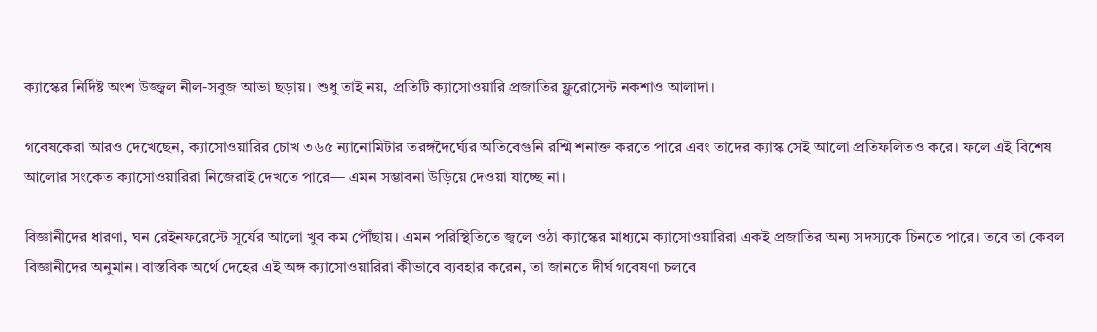ক্যাস্কের নির্দিষ্ট অংশ উজ্জ্বল নীল-সবুজ আভা ছড়ায়। শুধু তাই নয়, প্রতিটি ক্যাসোওয়ারি প্রজাতির ফ্লুরোসেন্ট নকশাও আলাদা।

গবেষকেরা আরও দেখেছেন, ক্যাসোওয়ারির চোখ ৩৬৫ ন্যানোমিটার তরঙ্গদৈর্ঘ্যের অতিবেগুনি রশ্মি শনাক্ত করতে পারে এবং তাদের ক্যাস্ক সেই আলো প্রতিফলিতও করে। ফলে এই বিশেষ আলোর সংকেত ক্যাসোওয়ারিরা নিজেরাই দেখতে পারে— এমন সম্ভাবনা উড়িয়ে দেওয়া যাচ্ছে না।

বিজ্ঞানীদের ধারণা, ঘন রেইনফরেস্টে সূর্যের আলো খুব কম পৌঁছায়। এমন পরিস্থিতিতে জ্বলে ওঠা ক্যাস্কের মাধ্যমে ক্যাসোওয়ারিরা একই প্রজাতির অন্য সদস্যকে চিনতে পারে। তবে তা কেবল বিজ্ঞানীদের অনুমান। বাস্তবিক অর্থে দেহের এই অঙ্গ ক্যাসোওয়ারিরা কীভাবে ব্যবহার করেন, তা জানতে দীর্ঘ গবেষণা চলবে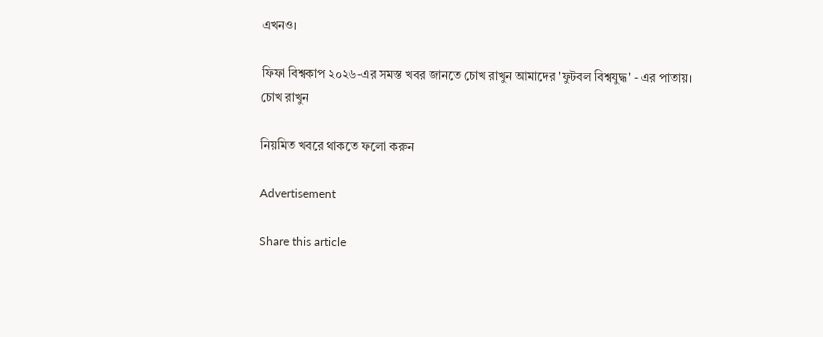এখনও।

ফিফা বিশ্বকাপ ২০২৬-এর সমস্ত খবর জানতে চোখ রাখুন আমাদের 'ফুটবল বিশ্বযুদ্ধ' - এর পাতায়।
চোখ রাখুন

নিয়মিত খবরে থাকতে ফলো করুন

Advertisement

Share this article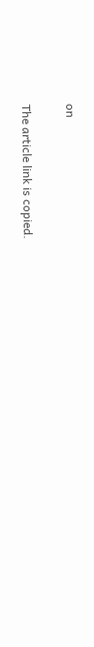on

The article link is copied.